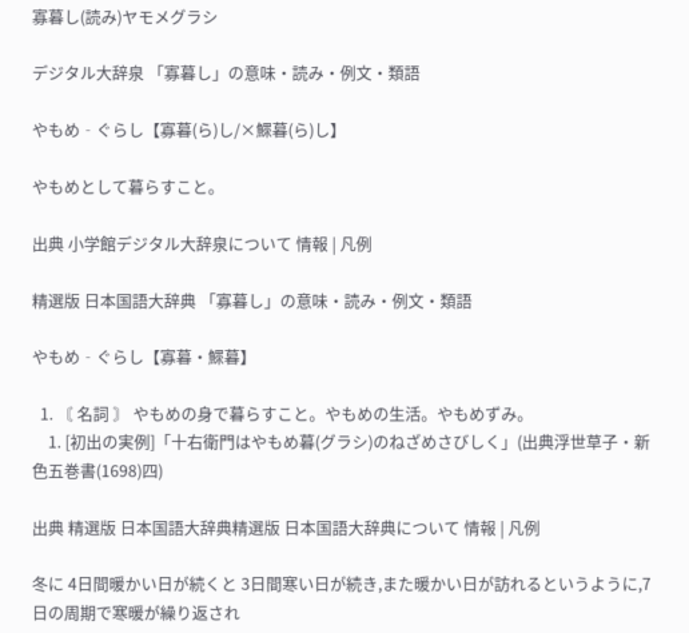寡暮し(読み)ヤモメグラシ

デジタル大辞泉 「寡暮し」の意味・読み・例文・類語

やもめ‐ぐらし【寡暮(ら)し/×鰥暮(ら)し】

やもめとして暮らすこと。

出典 小学館デジタル大辞泉について 情報 | 凡例

精選版 日本国語大辞典 「寡暮し」の意味・読み・例文・類語

やもめ‐ぐらし【寡暮・鰥暮】

  1. 〘 名詞 〙 やもめの身で暮らすこと。やもめの生活。やもめずみ。
    1. [初出の実例]「十右衛門はやもめ暮(グラシ)のねざめさびしく」(出典浮世草子・新色五巻書(1698)四)

出典 精選版 日本国語大辞典精選版 日本国語大辞典について 情報 | 凡例

冬に 4日間暖かい日が続くと 3日間寒い日が続き,また暖かい日が訪れるというように,7日の周期で寒暖が繰り返され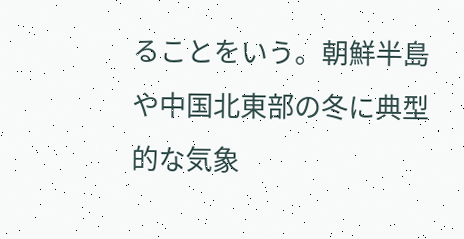ることをいう。朝鮮半島や中国北東部の冬に典型的な気象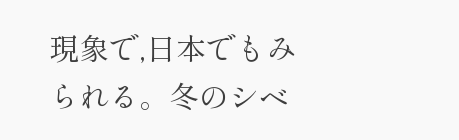現象で,日本でもみられる。冬のシベ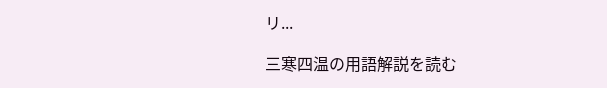リ...

三寒四温の用語解説を読む